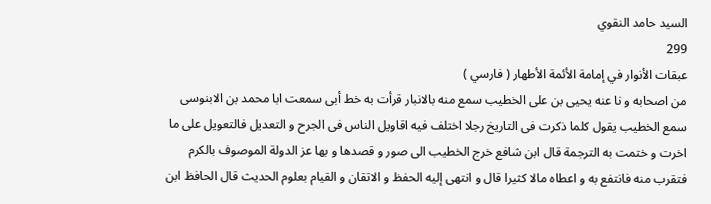السيد حامد النقوي
299
عبقات الأنوار في إمامة الأئمة الأطهار ( فارسي )
من اصحابه و نا عنه يحيى بن على الخطيب سمع منه بالانبار قرأت به خط أبى سمعت ابا محمد بن الابنوسى سمع الخطيب يقول كلما ذكرت فى التاريخ رجلا اختلف فيه اقاويل الناس فى الجرح و التعديل فالتعويل على ما اخرت و ختمت به الترجمة قال ابن شافع خرج الخطيب الى صور و قصدها و بها عز الدولة الموصوف بالكرم فتقرب منه فانتفع به و اعطاه مالا كثيرا قال و انتهى إليه الحفظ و الاتقان و القيام بعلوم الحديث قال الحافظ ابن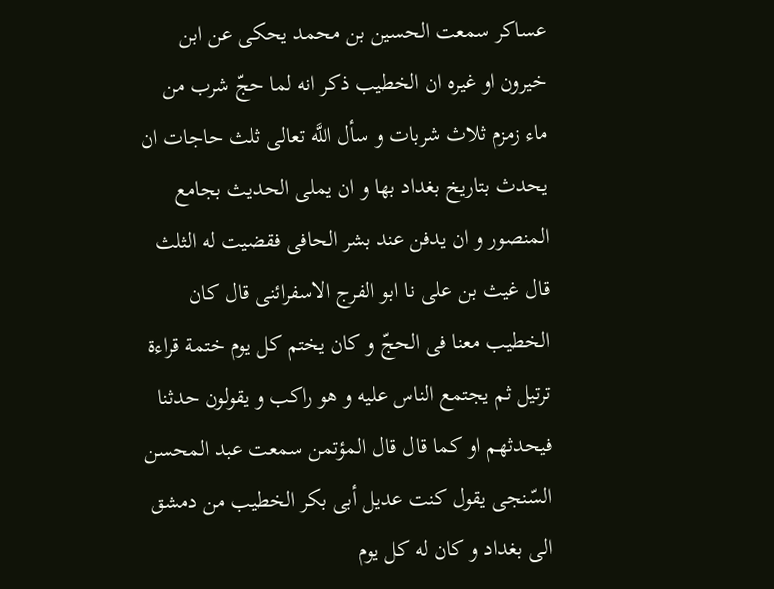عساكر سمعت الحسين بن محمد يحكى عن ابن خيرون او غيره ان الخطيب ذكر انه لما حجّ شرب من ماء زمزم ثلاث شربات و سأل اللَّه تعالى ثلث حاجات ان يحدث بتاريخ بغداد بها و ان يملى الحديث بجامع المنصور و ان يدفن عند بشر الحافى فقضيت له الثلث قال غيث بن على نا ابو الفرج الاسفرائنى قال كان الخطيب معنا فى الحجّ و كان يختم كل يوم ختمة قراءة ترتيل ثم يجتمع الناس عليه و هو راكب و يقولون حدثنا فيحدثهم او كما قال قال المؤتمن سمعت عبد المحسن السّنجى يقول كنت عديل أبى بكر الخطيب من دمشق الى بغداد و كان له كل يوم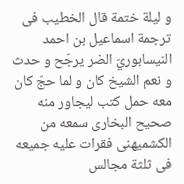و ليلة ختمة قال الخطيب فى ترجمة اسماعيل بن احمد النيسابوريّ الضر يرجّح و حدث و نعم الشيخ كان و لما حجّ كان معه حمل كتب ليجاور منه صحيح البخارى سمعه من الكشميهنى فقرات عليه جميعه فى ثلثة مجالس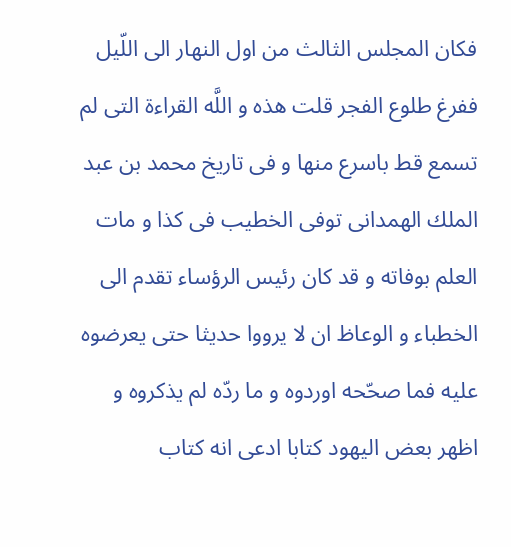فكان المجلس الثالث من اول النهار الى اللّيل ففرغ طلوع الفجر قلت هذه و اللَّه القراءة التى لم تسمع قط باسرع منها و فى تاريخ محمد بن عبد الملك الهمدانى توفى الخطيب فى كذا و مات العلم بوفاته و قد كان رئيس الرؤساء تقدم الى الخطباء و الوعاظ ان لا يرووا حديثا حتى يعرضوه عليه فما صحّحه اوردوه و ما ردّه لم يذكروه و اظهر بعض اليهود كتابا ادعى انه كتاب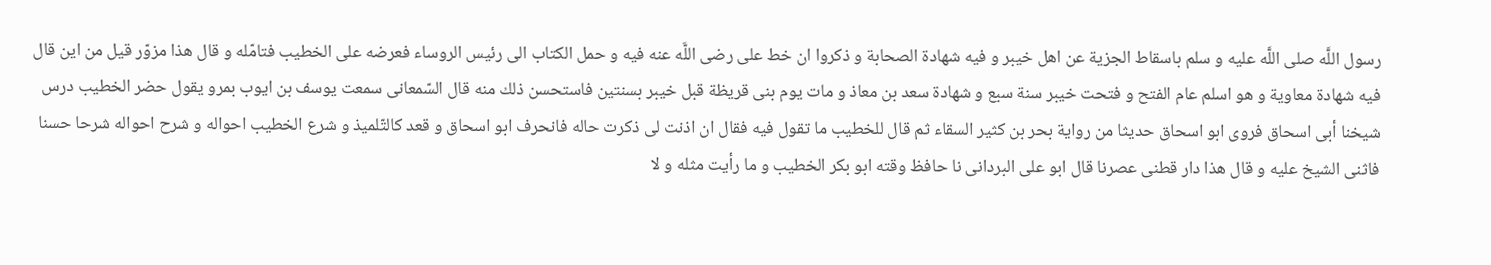رسول اللَّه صلى اللَّه عليه و سلم باسقاط الجزية عن اهل خيبر و فيه شهادة الصحابة و ذكروا ان خط على رضى اللَّه عنه فيه و حمل الكتاب الى رئيس الروساء فعرضه على الخطيب فتامّله و قال هذا مزوّر قيل من اين قال فيه شهادة معاوية و هو اسلم عام الفتح و فتحت خيبر سنة سبع و شهادة سعد بن معاذ و مات يوم بنى قريظة قبل خيبر بسنتين فاستحسن ذلك منه قال السّمعانى سمعت يوسف بن ايوب بمرو يقول حضر الخطيب درس شيخنا أبى اسحاق فروى ابو اسحاق حديثا من رواية بحر بن كثير السقاء ثم قال للخطيب ما تقول فيه فقال ان اذنت لى ذكرت حاله فانحرف ابو اسحاق و قعد كالتّلميذ و شرع الخطيب احواله و شرح احواله شرحا حسنا فاثنى الشيخ عليه و قال هذا دار قطنى عصرنا قال ابو على البردانى نا حافظ وقته ابو بكر الخطيب و ما رأيت مثله و لا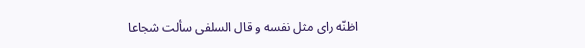اظنّه راى مثل نفسه و قال السلفى سألت شجاعا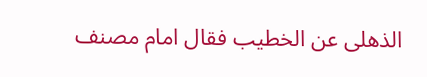الذهلى عن الخطيب فقال امام مصنف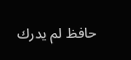حافظ لم يدرك